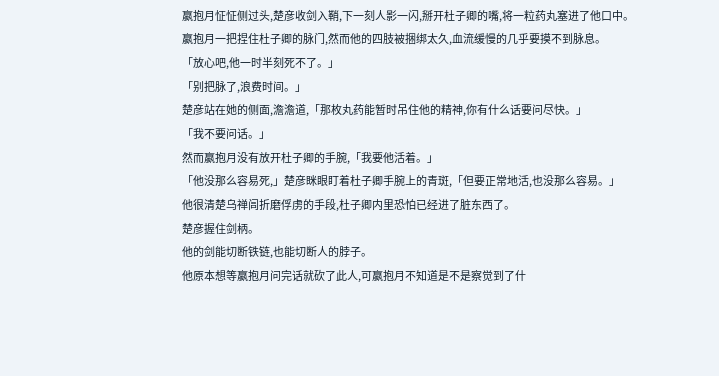嬴抱月怔怔侧过头,楚彦收剑入鞘,下一刻人影一闪,掰开杜子卿的嘴,将一粒药丸塞进了他口中。
嬴抱月一把捏住杜子卿的脉门,然而他的四肢被捆绑太久,血流缓慢的几乎要摸不到脉息。
「放心吧,他一时半刻死不了。」
「别把脉了,浪费时间。」
楚彦站在她的侧面,澹澹道,「那枚丸药能暂时吊住他的精神,你有什么话要问尽快。」
「我不要问话。」
然而嬴抱月没有放开杜子卿的手腕,「我要他活着。」
「他没那么容易死,」楚彦眯眼盯着杜子卿手腕上的青斑,「但要正常地活,也没那么容易。」
他很清楚乌禅闾折磨俘虏的手段,杜子卿内里恐怕已经进了脏东西了。
楚彦握住剑柄。
他的剑能切断铁链,也能切断人的脖子。
他原本想等嬴抱月问完话就砍了此人,可嬴抱月不知道是不是察觉到了什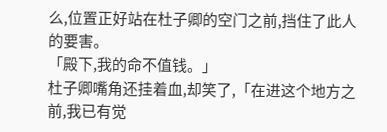么,位置正好站在杜子卿的空门之前,挡住了此人的要害。
「殿下,我的命不值钱。」
杜子卿嘴角还挂着血,却笑了,「在进这个地方之前,我已有觉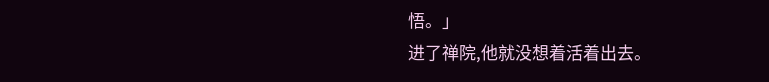悟。」
进了禅院,他就没想着活着出去。